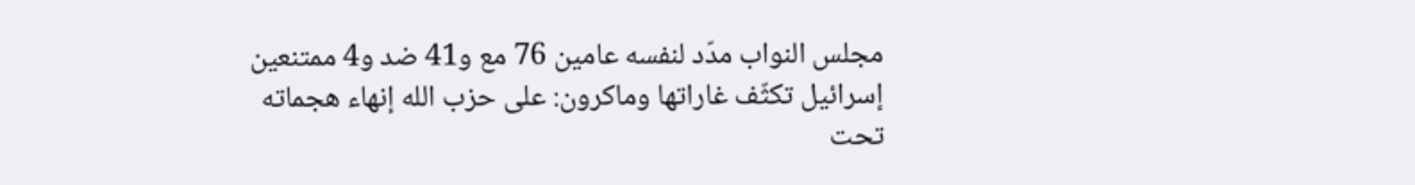مجلس النواب مدّد لنفسه عامين 76 مع و41 ضد و4 ممتنعين
إسرائيل تكثّف غاراتها وماكرون: على حزب الله إنهاء هجماته
تحت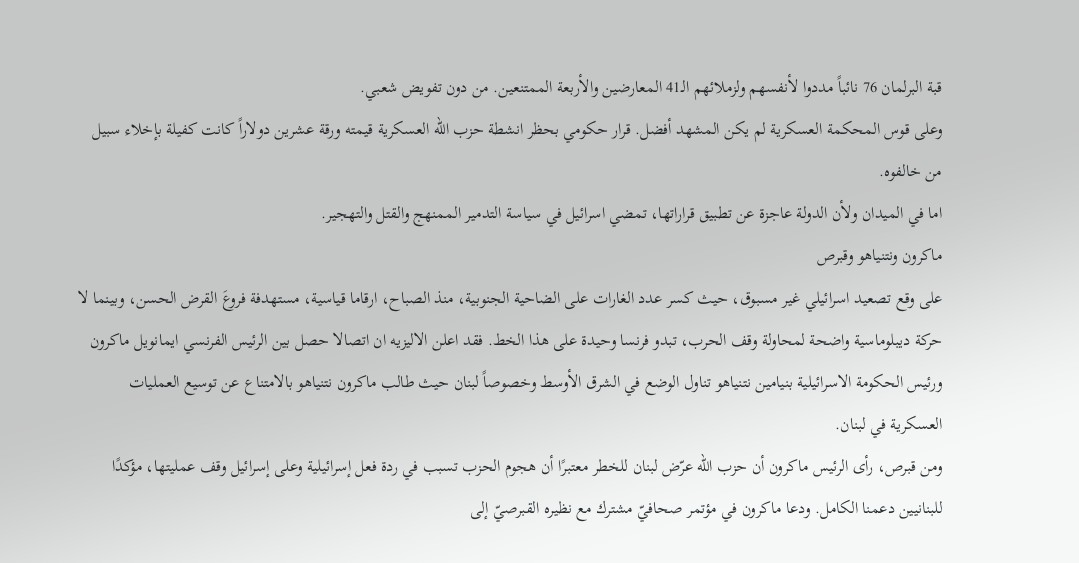قبة البرلمان 76 نائباً مددوا لأنفسهم ولزملائهم الـ41 المعارضين والأربعة الممتنعين. من دون تفويض شعبي.
وعلى قوس المحكمة العسكرية لم يكن المشهد أفضل. قرار حكومي بحظر انشطة حزب الله العسكرية قيمته ورقة عشرين دولاراً كانت كفيلة بإخلاء سبيل من خالفوه.
اما في الميدان ولأن الدولة عاجزة عن تطبيق قراراتها، تمضي اسرائيل في سياسة التدمير الممنهج والقتل والتهجير.
ماكرون ونتنياهو وقبرص
على وقع تصعيد اسرائيلي غير مسبوق، حيث كسر عدد الغارات على الضاحية الجنوبية، منذ الصباح، ارقاما قياسية، مستهدفة فروعَ القرض الحسن، وبينما لا حركة ديبلوماسية واضحة لمحاولة وقف الحرب، تبدو فرنسا وحيدة على هذا الخط. فقد اعلن الاليزيه ان اتصالا حصل بين الرئيس الفرنسي ايمانويل ماكرون ورئيس الحكومة الاسرائيلية بنيامين نتنياهو تناول الوضع في الشرق الأوسط وخصوصاً لبنان حيث طالب ماكرون نتنياهو بالامتناع عن توسيع العمليات العسكرية في لبنان.
ومن قبرص، رأى الرئيس ماكرون أن حزب الله عرّض لبنان للخطر معتبرًا أن هجوم الحزب تسبب في ردة فعل إسرائيلية وعلى إسرائيل وقف عمليتها، مؤكدًا للبنانيين دعمنا الكامل. ودعا ماكرون في مؤتمر صحافيّ مشترك مع نظيره القبرصيّ إلى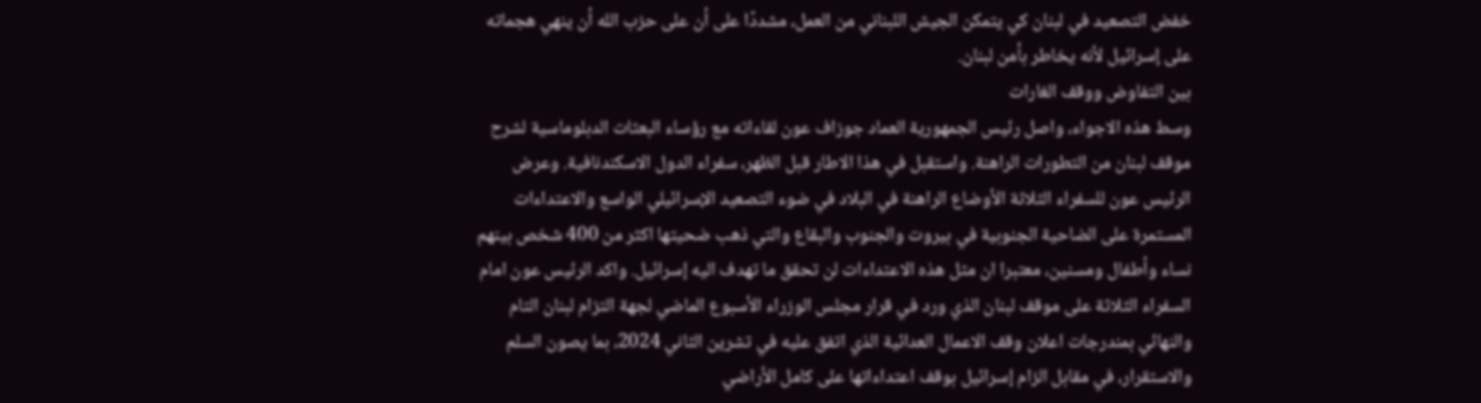خفض التصعيد في لبنان كي يتمكن الجيش اللبناني من العمل، مشددًا على أن على حزب الله أن ينهي هجماته على إسرائيل لأنه يخاطر بأمن لبنان.
بين التفاوض ووقف الغارات
وسط هذه الاجواء، واصل رئيس الجمهورية العماد جوزاف عون لقاءاته مع رؤساء البعثات الدبلوماسية لشرح موقف لبنان من التطورات الراهنة. واستقبل في هذا الاطار قبل الظهر، سفراء الدول الاسكندنافية. وعرض الرئيس عون للسفراء الثلاثة الأوضاع الراهنة في البلاد في ضوء التصعيد الإسرائيلي الواسع والاعتداءات المستمرة على الضاحية الجنوبية في بيروت والجنوب والبقاع والتي ذهب ضحيتها اكثر من 400 شخص بينهم نساء وأطفال ومسنين، معتبرا ان مثل هذه الاعتداءات لن تحقق ما تهدف اليه إسرائيل. واكد الرئيس عون امام السفراء الثلاثة على موقف لبنان الذي ورد في قرار مجلس الوزراء الأسبوع الماضي لجهة التزام لبنان التام والنهائي بمندرجات اعلان وقف الاعمال العدائية الذي اتفق عليه في تشرين الثاني 2024، بما يصون السلم والاستقرار، في مقابل الزام إسرائيل بوقف اعتداءاتها على كامل الأراضي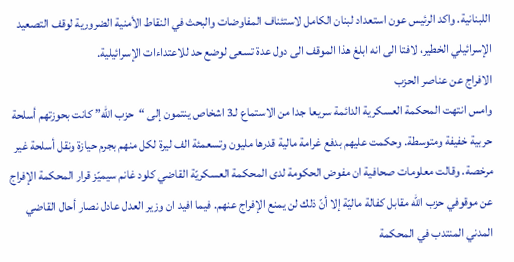اللبنانية. واكد الرئيس عون استعداد لبنان الكامل لاستئناف المفاوضات والبحث في النقاط الأمنية الضرورية لوقف التصعيد الإسرائيلي الخطير، لافتا الى انه ابلغ هذا الموقف الى دول عدة تسعى لوضع حد للاعتداءات الإسرائيلية.
الافراج عن عناصر الحزب
وامس انتهت المحكمة العسكرية الدائمة سريعا جدا من الاستماع لـ3 اشخاص ينتمون إلى “حزب الله” كانت بحوزتهم أسلحة حربية خفيفة ومتوسطة. وحكمت عليهم بدفع غرامة مالية قدرها مليون وتسعمئة الف ليرة لكل منهم بجرم حيازة ونقل أسلحة غير مرخصة. وقالت معلومات صحافية ان مفوض الحكومة لدى المحكمة العسكريّة القاضي كلود غانم سيميّز قرار المحكمة الإفراج عن موقوفي حزب الله مقابل كفالة ماليّة إلا أنّ ذلك لن يمنع الإفراج عنهم. فيما افيد ان وزير العدل عادل نصار أحال القاضي المدني المنتدب في المحكمة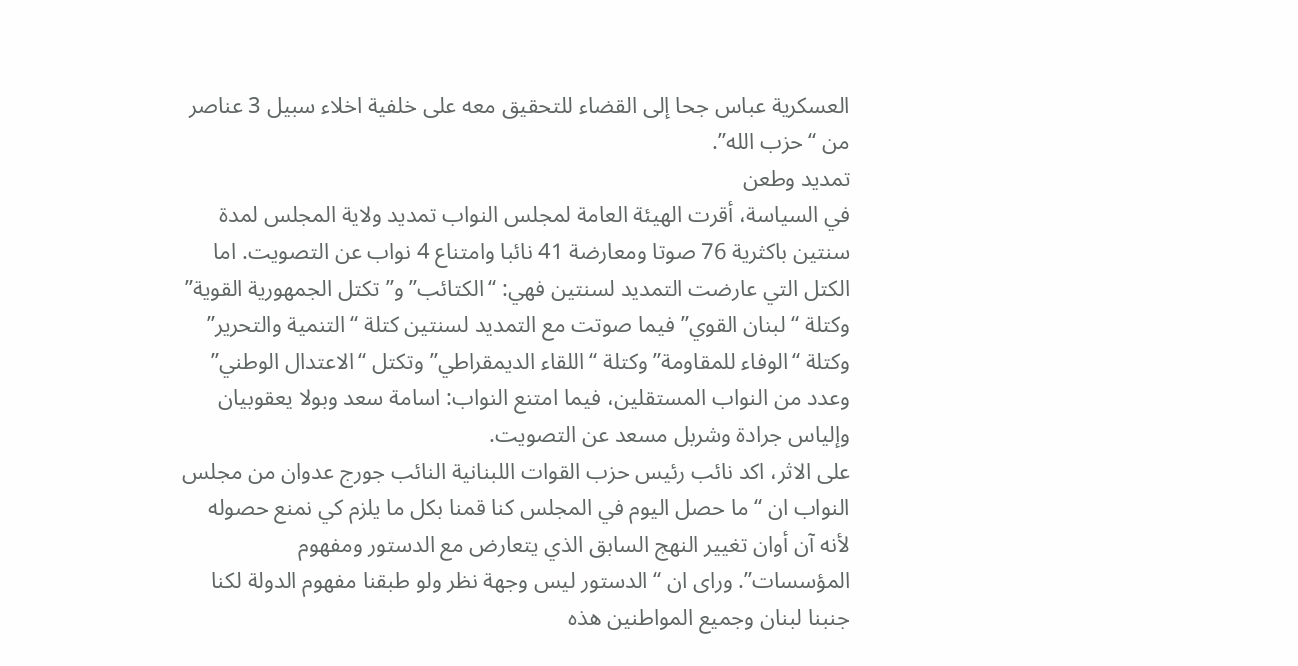العسكرية عباس جحا إلى القضاء للتحقيق معه على خلفية اخلاء سبيل 3 عناصر من “حزب الله”.
تمديد وطعن
في السياسة، أقرت الهيئة العامة لمجلس النواب تمديد ولاية المجلس لمدة سنتين باكثرية 76 صوتا ومعارضة 41 نائبا وامتناع 4 نواب عن التصويت. اما الكتل التي عارضت التمديد لسنتين فهي: “الكتائب” و”تكتل الجمهورية القوية” وكتلة “لبنان القوي” فيما صوتت مع التمديد لسنتين كتلة “التنمية والتحرير” وكتلة “الوفاء للمقاومة” وكتلة “اللقاء الديمقراطي” وتكتل “الاعتدال الوطني” وعدد من النواب المستقلين، فيما امتنع النواب: اسامة سعد وبولا يعقوبيان وإلياس جرادة وشربل مسعد عن التصويت.
على الاثر، اكد نائب رئيس حزب القوات اللبنانية النائب جورج عدوان من مجلس النواب ان “ما حصل اليوم في المجلس كنا قمنا بكل ما يلزم كي نمنع حصوله لأنه آن أوان تغيير النهج السابق الذي يتعارض مع الدستور ومفهوم المؤسسات”. وراى ان “ الدستور ليس وجهة نظر ولو طبقنا مفهوم الدولة لكنا جنبنا لبنان وجميع المواطنين هذه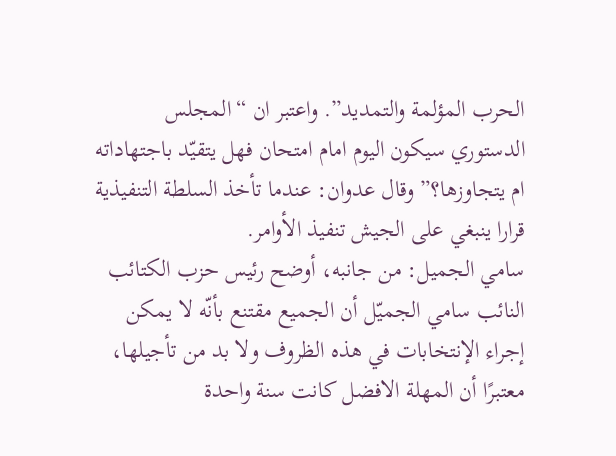الحرب المؤلمة والتمديد”. واعتبر ان “المجلس الدستوري سيكون اليوم امام امتحان فهل يتقيّد باجتهاداته ام يتجاوزها؟” وقال عدوان: عندما تأخذ السلطة التنفيذية قرارا ينبغي على الجيش تنفيذ الأوامر.
سامي الجميل: من جانبه، أوضح رئيس حزب الكتائب النائب سامي الجميّل أن الجميع مقتنع بأنّه لا يمكن إجراء الإنتخابات في هذه الظروف ولا بد من تأجيلها، معتبرًا أن المهلة الافضل كانت سنة واحدة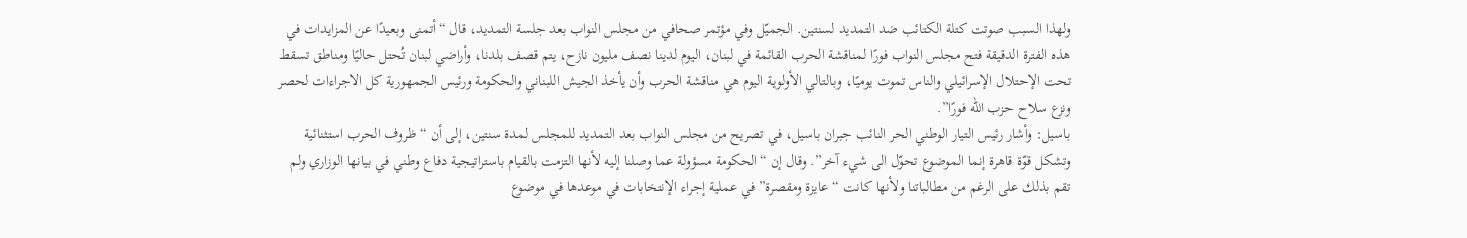ولهذا السبب صوتت كتلة الكتائب ضد التمديد لسنتين. الجميّل وفي مؤتمر صحافي من مجلس النواب بعد جلسة التمديد، قال “أتمنى وبعيدًا عن المزايدات في هذه الفترة الدقيقة فتح مجلس النواب فورًا لمناقشة الحرب القائمة في لبنان، اليوم لدينا نصف مليون نازح، يتم قصف بلدنا، وأراضي لبنان تُحتل حاليًا ومناطق تسقط تحت الإحتلال الإسرائيلي والناس تموت يوميًا، وبالتالي الأولوية اليوم هي مناقشة الحرب وأن يأخذ الجيش اللبناني والحكومة ورئيس الجمهورية كل الاجراءات لحصر ونزع سلاح حزب الله فورًا”.
باسيل: وأشار رئيس التيار الوطني الحر النائب جبران باسيل، في تصريح من مجلس النواب بعد التمديد للمجلس لمدة سنتين، إلى أن “ظروف الحرب استثنائية وتشكل قوّة قاهرة إنما الموضوع تحوّل الى شيء آخر”. وقال إن “الحكومة مسؤولة عما وصلنا إليه لأنها التزمت بالقيام باستراتيجية دفاع وطني في بيانها الوزاري ولم تقم بذلك على الرغم من مطالباتنا ولأنها كانت “عايزة ومقصرة” في عملية إجراء الإنتخابات في موعدها في موضوع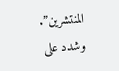المنتشرين”. وشدد على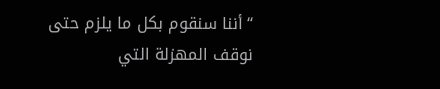“أننا سنقوم بكل ما يلزم حتى نوقف المهزلة التي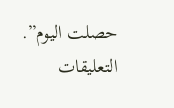حصلت اليوم”.
التعليقات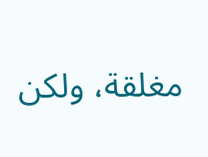مغلقة، ولكن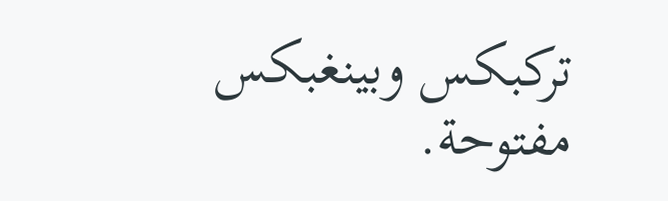تركبكس وبينغبكس مفتوحة.